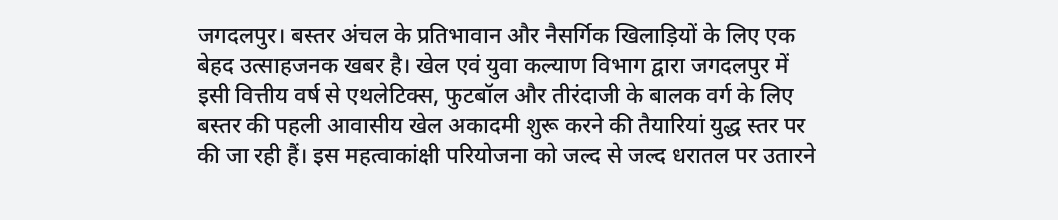जगदलपुर। बस्तर अंचल के प्रतिभावान और नैसर्गिक खिलाड़ियों के लिए एक बेहद उत्साहजनक खबर है। खेल एवं युवा कल्याण विभाग द्वारा जगदलपुर में इसी वित्तीय वर्ष से एथलेटिक्स, फुटबॉल और तीरंदाजी के बालक वर्ग के लिए बस्तर की पहली आवासीय खेल अकादमी शुरू करने की तैयारियां युद्ध स्तर पर की जा रही हैं। इस महत्वाकांक्षी परियोजना को जल्द से जल्द धरातल पर उतारने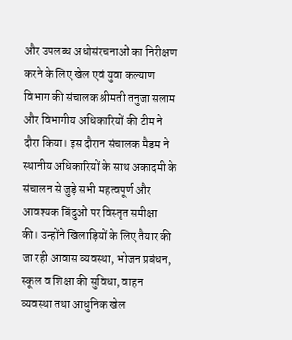और उपलब्ध अधोसंरचनाओं का निरीक्षण करने के लिए खेल एवं युवा कल्याण विभाग की संचालक श्रीमती तनुजा सलाम और विभागीय अधिकारियों की टीम ने दौरा किया। इस दौरान संचालक मैडम ने स्थानीय अधिकारियों के साथ अकादमी के संचालन से जुड़े सभी महत्वपूर्ण और आवश्यक बिंदुओं पर विस्तृत समीक्षा की। उन्होंने खिलाड़ियों के लिए तैयार की जा रही आवास व्यवस्था, भोजन प्रबंधन, स्कूल व शिक्षा की सुविधा, वाहन व्यवस्था तथा आधुनिक खेल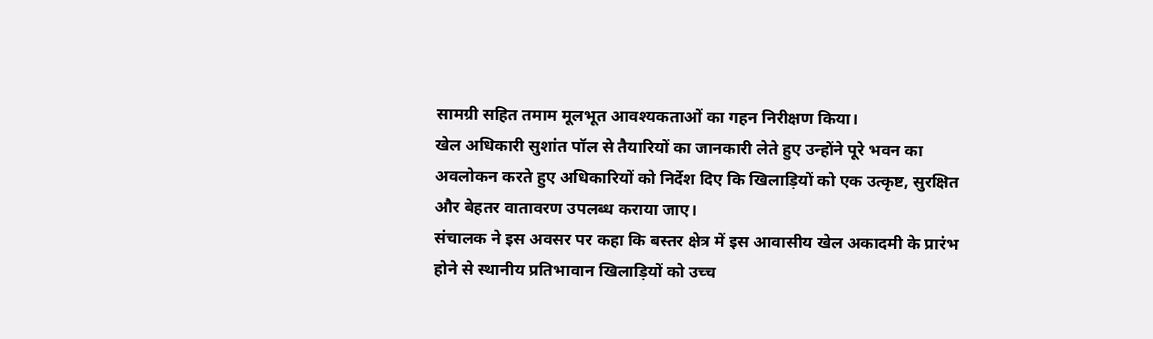सामग्री सहित तमाम मूलभूत आवश्यकताओं का गहन निरीक्षण किया।
खेल अधिकारी सुशांत पॉल से तैयारियों का जानकारी लेते हुए उन्होंने पूरे भवन का अवलोकन करते हुए अधिकारियों को निर्देश दिए कि खिलाड़ियों को एक उत्कृष्ट, सुरक्षित और बेहतर वातावरण उपलब्ध कराया जाए।
संचालक ने इस अवसर पर कहा कि बस्तर क्षेत्र में इस आवासीय खेल अकादमी के प्रारंभ होने से स्थानीय प्रतिभावान खिलाड़ियों को उच्च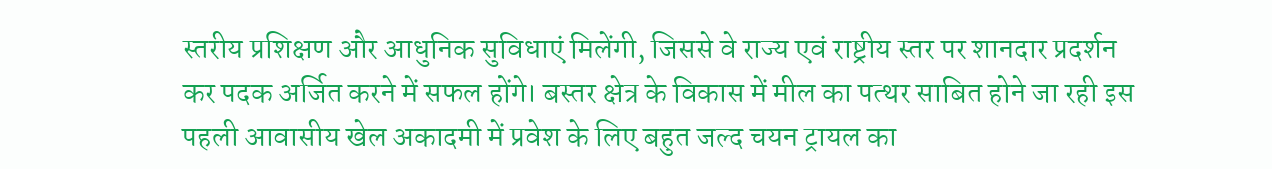स्तरीय प्रशिक्षण और आधुनिक सुविधाएं मिलेंगी, जिससे वे राज्य एवं राष्ट्रीय स्तर पर शानदार प्रदर्शन कर पदक अर्जित करने में सफल होंगे। बस्तर क्षेत्र के विकास में मील का पत्थर साबित होने जा रही इस पहली आवासीय खेल अकादमी में प्रवेश के लिए बहुत जल्द चयन ट्रायल का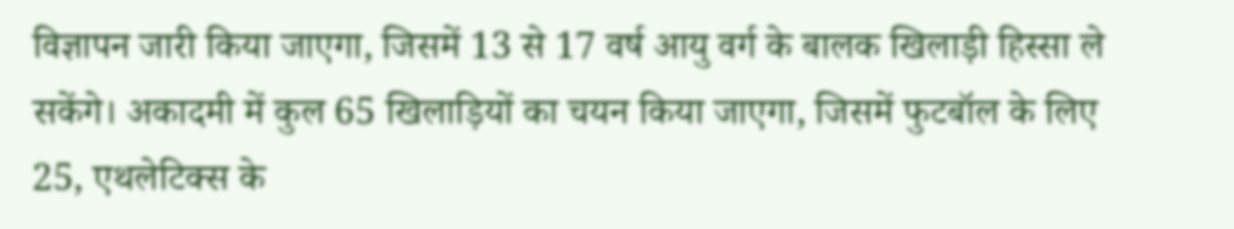विज्ञापन जारी किया जाएगा, जिसमें 13 से 17 वर्ष आयु वर्ग के बालक खिलाड़ी हिस्सा ले सकेंगे। अकादमी में कुल 65 खिलाड़ियों का चयन किया जाएगा, जिसमें फुटबॉल के लिए 25, एथलेटिक्स के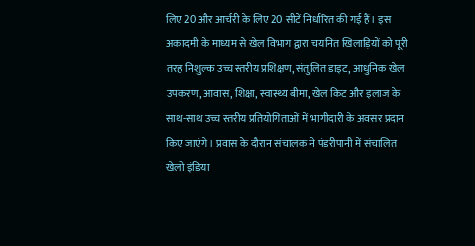लिए 20 और आर्चरी के लिए 20 सीटें निर्धारित की गई हैं। इस अकादमी के माध्यम से खेल विभाग द्वारा चयनित खिलाड़ियों को पूरी तरह निशुल्क उच्च स्तरीय प्रशिक्षण, संतुलित डाइट, आधुनिक खेल उपकरण, आवास, शिक्षा, स्वास्थ्य बीमा, खेल किट और इलाज के साथ-साथ उच्च स्तरीय प्रतियोगिताओं में भागीदारी के अवसर प्रदान किए जाएंगे। प्रवास के दौरान संचालक ने पंडरीपानी में संचालित खेलो इंडिया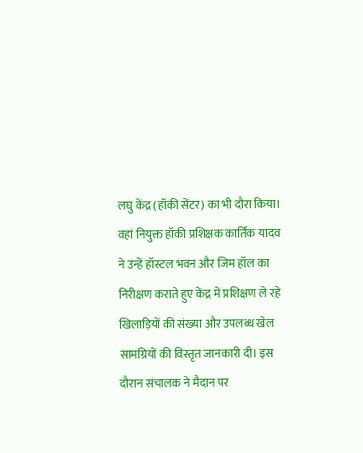लघु केंद्र (हॉकी सेंटर) का भी दौरा किया। वहां नियुक्त हॉकी प्रशिक्षक कार्तिक यादव ने उन्हें हॉस्टल भवन और जिम हॉल का निरीक्षण कराते हुए केंद्र में प्रशिक्षण ले रहे खिलाड़ियों की संख्या और उपलब्ध खेल सामग्रियों की विस्तृत जानकारी दी। इस दौरान संचालक ने मैदान पर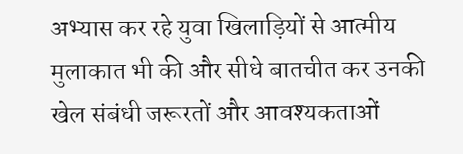अभ्यास कर रहे युवा खिलाड़ियों से आत्मीय मुलाकात भी की और सीधे बातचीत कर उनकी खेल संबंधी जरूरतों और आवश्यकताओं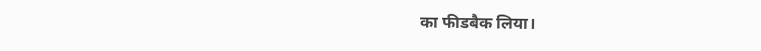का फीडबैक लिया।